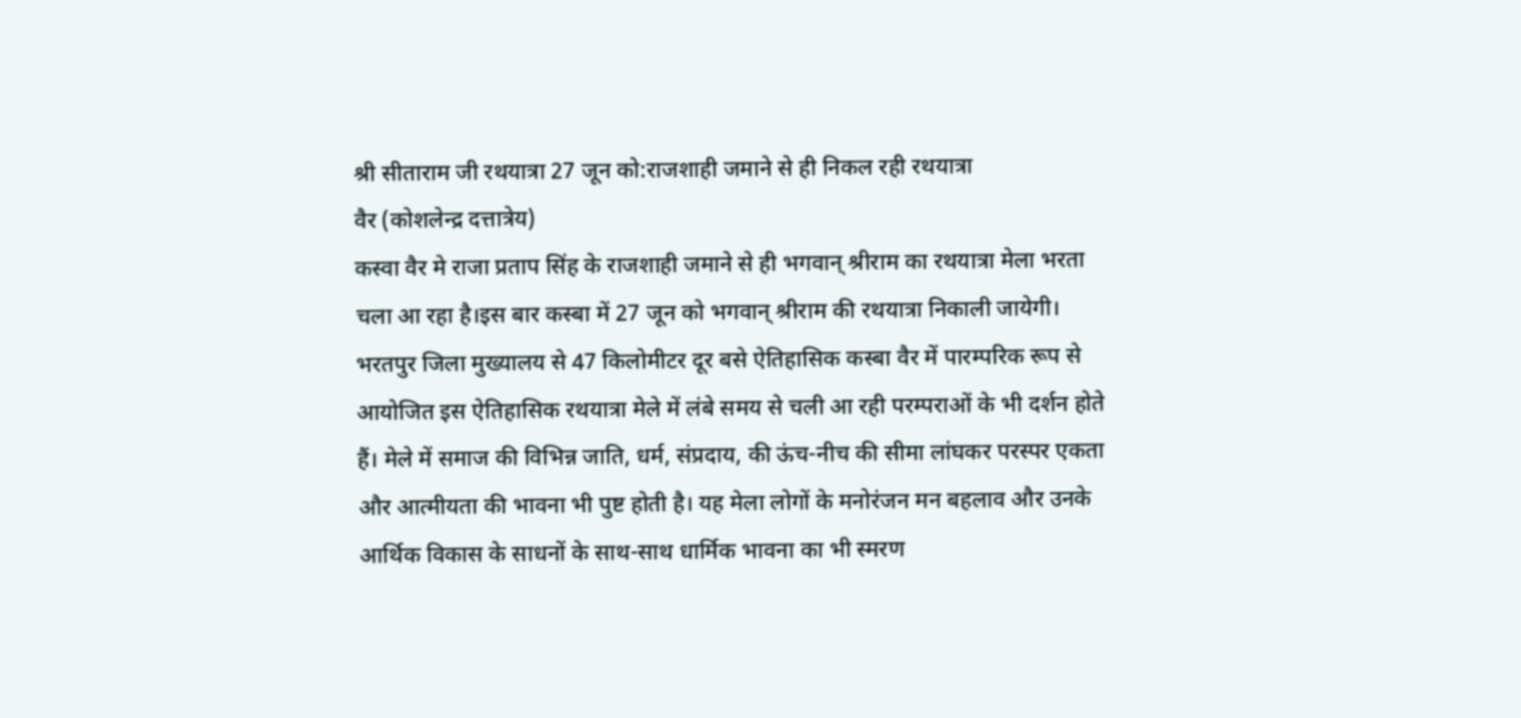श्री सीताराम जी रथयात्रा 27 जून को:राजशाही जमाने से ही निकल रही रथयात्रा
वैर (कोशलेन्द्र दत्तात्रेय)
कस्वा वैर मे राजा प्रताप सिंह के राजशाही जमाने से ही भगवान् श्रीराम का रथयात्रा मेला भरता चला आ रहा है।इस बार कस्बा में 27 जून को भगवान् श्रीराम की रथयात्रा निकाली जायेगी।
भरतपुर जिला मुख्यालय से 47 किलोमीटर दूर बसे ऐतिहासिक कस्बा वैर में पारम्परिक रूप से आयोजित इस ऐतिहासिक रथयात्रा मेले में लंबे समय से चली आ रही परम्पराओं के भी दर्शन होते हैं। मेले में समाज की विभिन्न जाति, धर्म, संप्रदाय, की ऊंच-नीच की सीमा लांघकर परस्पर एकता और आत्मीयता की भावना भी पुष्ट होती है। यह मेला लोगों के मनोरंजन मन बहलाव और उनके आर्थिक विकास के साधनों के साथ-साथ धार्मिक भावना का भी स्मरण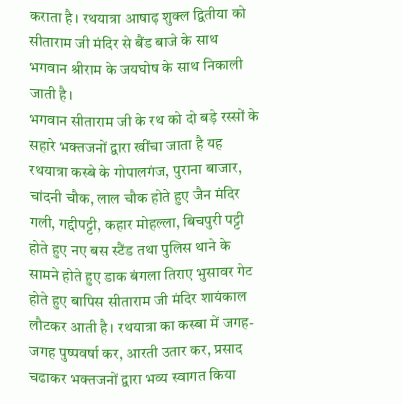कराता है। रथयात्रा आषाढ़ शुक्ल द्वितीया को सीताराम जी मंदिर से बैंड बाजे के साथ भगवान श्रीराम के जयघोष के साथ निकाली जाती है।
भगवान सीताराम जी के रथ को दो बड़े रस्सों के सहारे भक्तजनों द्वारा खींचा जाता है यह रथयात्रा कस्बे के गोपालगंज, पुराना बाजार, चांदनी चौक, लाल चौक होते हुए जैन मंदिर गली, गद्दीपट्टी, कहार मोहल्ला, बिचपुरी पट्टी होते हुए नए बस स्टैंड तथा पुलिस थाने के सामने होते हुए डाक बंगला तिराए भुसावर गेट होते हुए बापिस सीताराम जी मंदिर शायंकाल लौटकर आती है। रथयात्रा का कस्बा में जगह-जगह पुष्पवर्षा कर, आरती उतार कर, प्रसाद चढाकर भक्तजनों द्वारा भव्य स्वागत किया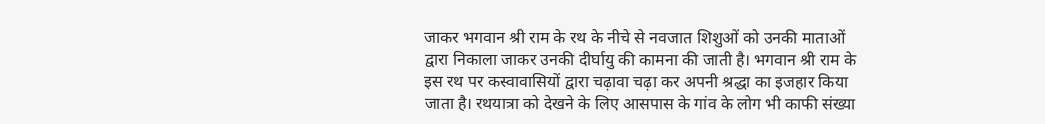जाकर भगवान श्री राम के रथ के नीचे से नवजात शिशुओं को उनकी माताओं द्वारा निकाला जाकर उनकी दीर्घायु की कामना की जाती है। भगवान श्री राम के इस रथ पर कस्वावासियों द्वारा चढ़ावा चढ़ा कर अपनी श्रद्धा का इजहार किया जाता है। रथयात्रा को देखने के लिए आसपास के गांव के लोग भी काफी संख्या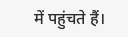में पहुंचते हैं।